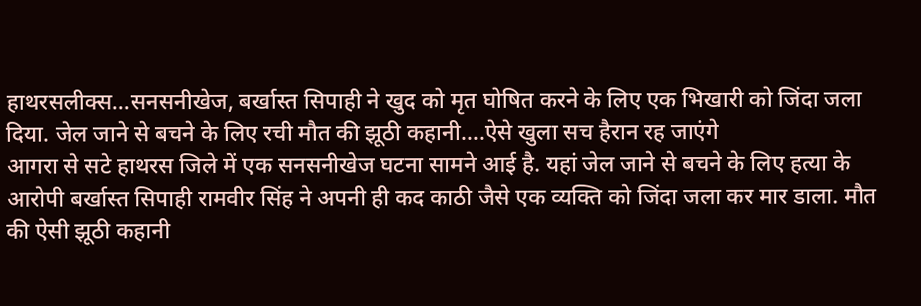हाथरसलीक्स…सनसनीखेज, बर्खास्त सिपाही ने खुद को मृत घोषित करने के लिए एक भिखारी को जिंदा जला दिया. जेल जाने से बचने के लिए रची मौत की झूठी कहानी….ऐसे खुला सच हैरान रह जाएंगे
आगरा से सटे हाथरस जिले में एक सनसनीखेज घटना सामने आई है. यहां जेल जाने से बचने के लिए हत्या के आरोपी बर्खास्त सिपाही रामवीर सिंह ने अपनी ही कद काठी जैसे एक व्यक्ति को जिंदा जला कर मार डाला. मौत की ऐसी झूठी कहानी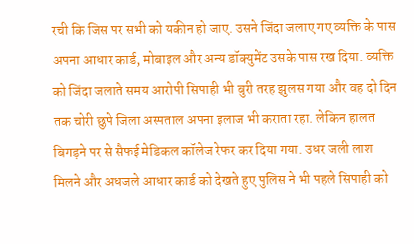रची कि जिस पर सभी को यकीन हो जाए. उसने जिंदा जलाए गए व्यक्ति के पास अपना आधार कार्ड, मोबाइल और अन्य डॉक्युमेंट उसके पास रख दिया. व्यक्ति को जिंदा जलाते समय आरोपी सिपाही भी बुरी तरह झुलस गया और वह दो दिन तक चोरी छुपे जिला अस्पताल अपना इलाज भी कराता रहा. लेकिन हालत बिगड़ने पर से सैफई मेडिकल कॉलेज रेफर कर दिया गया. उधर जली लाश मिलने और अधजले आधार कार्ड को देखते हुए पुलिस ने भी पहले सिपाही को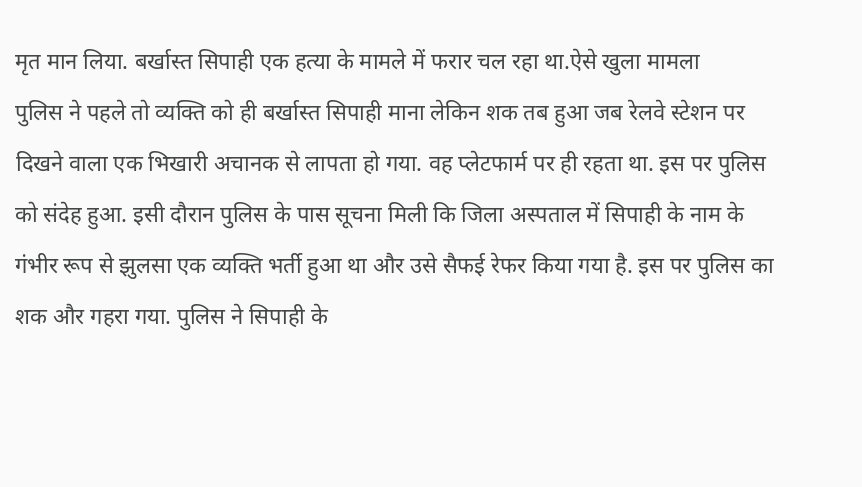मृत मान लिया. बर्खास्त सिपाही एक हत्या के मामले में फरार चल रहा था.ऐसे खुला मामला
पुलिस ने पहले तो व्यक्ति को ही बर्खास्त सिपाही माना लेकिन शक तब हुआ जब रेलवे स्टेशन पर दिखने वाला एक भिखारी अचानक से लापता हो गया. वह प्लेटफार्म पर ही रहता था. इस पर पुलिस को संदेह हुआ. इसी दौरान पुलिस के पास सूचना मिली कि जिला अस्पताल में सिपाही के नाम के गंभीर रूप से झुलसा एक व्यक्ति भर्ती हुआ था और उसे सैफई रेफर किया गया है. इस पर पुलिस का शक और गहरा गया. पुलिस ने सिपाही के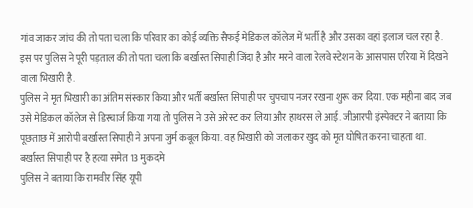गांव जाकर जांच की तो पता चला कि परिवार का कोई व्यक्ति सैफई मेडिकल कॉलेज में भर्ती है और उसका वहां इलाज चल रहा है. इस पर पुलिस ने पूरी पड़ताल की तो पता चला कि बर्खास्त सिपाही जिंदा है और मरने वाला रेलवे स्टेशन के आसपास एरिया में दिखने वाला भिखारी है.
पुलिस ने मृत भिखारी का अंतिम संस्कार किया और भर्ती बर्खास्त सिपाही पर चुपचाप नजर रखना शुरू कर दिया. एक महीना बाद जब उसे मेडिकल कॉलेज से डिस्चार्ज किया गया तो पुलिस ने उसे अरेस्ट कर लिया और हाथरस ले आई. जीआरपी इंस्पेक्टर ने बताया कि पूछताछ में आरोपी बर्खास्त सिपाही ने अपना जुर्म कबूल किया. वह भिखारी को जलाकर खुद को मृत घोषित करना चाहता था.
बर्खास्त सिपाही पर है हत्या समेत 13 मुकदमे
पुलिस ने बताया कि रामवीर सिंह यूपी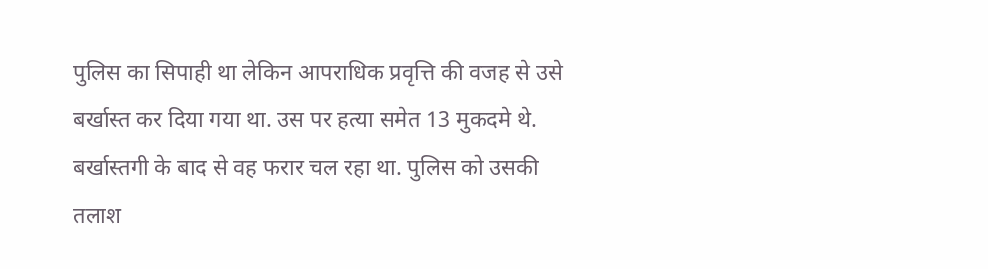पुलिस का सिपाही था लेकिन आपराधिक प्रवृत्ति की वजह से उसे बर्खास्त कर दिया गया था. उस पर हत्या समेत 13 मुकदमे थे. बर्खास्तगी के बाद से वह फरार चल रहा था. पुलिस को उसकी तलाश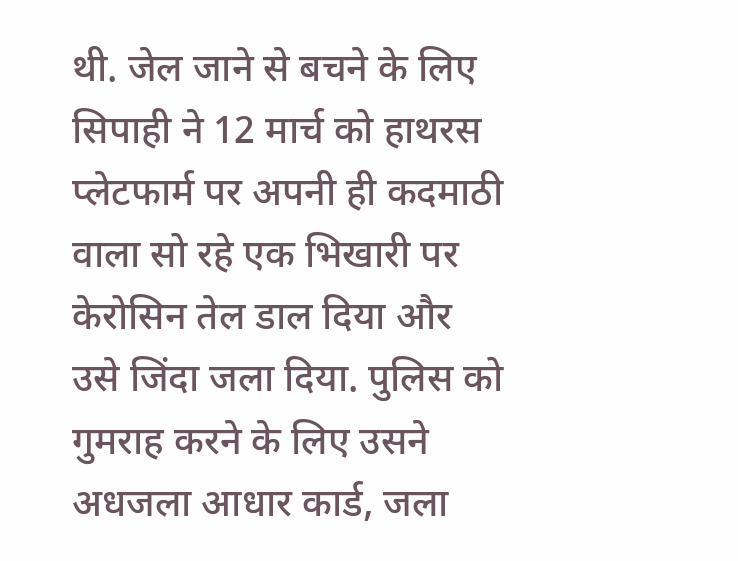थी. जेल जाने से बचने के लिए सिपाही ने 12 मार्च को हाथरस प्लेटफार्म पर अपनी ही कदमाठी वाला सो रहे एक भिखारी पर केरोसिन तेल डाल दिया और उसे जिंदा जला दिया. पुलिस को गुमराह करने के लिए उसने अधजला आधार कार्ड, जला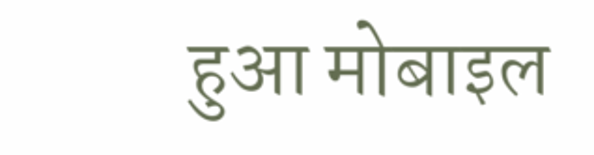हुआ मोबाइल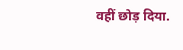वहीं छोड़ दिया.